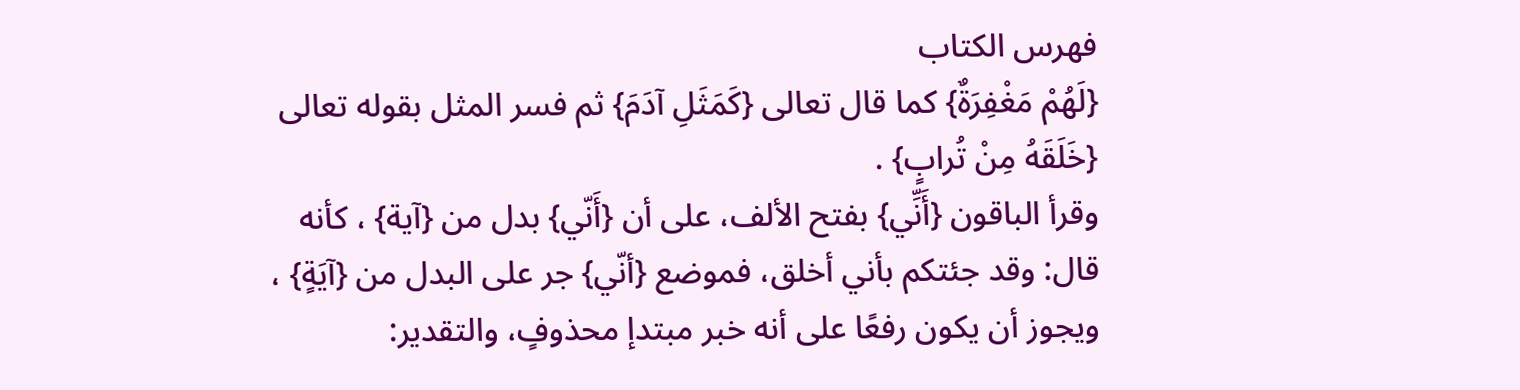فهرس الكتاب
{لَهُمْ مَغْفِرَةٌ} كما قال تعالى {كَمَثَلِ آدَمَ} ثم فسر المثل بقوله تعالى {خَلَقَهُ مِنْ تُرابٍ} .
وقرأ الباقون {أَنِّي} بفتح الألف، على أن {أَنّي} بدل من {آية} ، كأنه قال: وقد جئتكم بأني أخلق، فموضع {أنّي} جر على البدل من {آيَةٍ} ، ويجوز أن يكون رفعًا على أنه خبر مبتدإ محذوفٍ، والتقدير: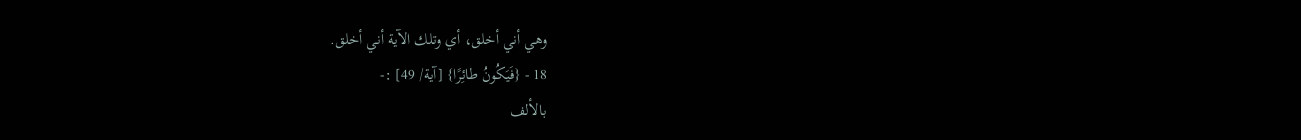وهي أني أخلق، أي وتلك الآية أني أخلق.
18 - {فَيَكُونُ طائِرًا} [آية/ 49] :-
بالألف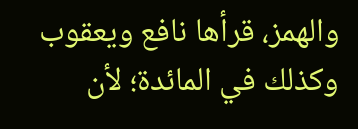والهمز، قرأها نافع ويعقوب وكذلك في المائدة؛ لأن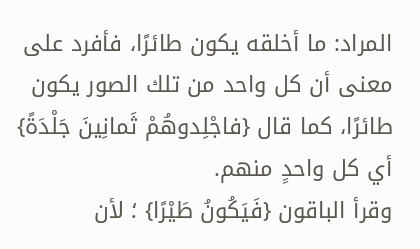المراد: ما أخلقه يكون طائرًا، فأفرد على معنى أن كل واحد من تلك الصور يكون طائرًا، كما قال {فاجْلِدوهُمْ ثَمانِينَ جَلْدَةً} أي كل واحدٍ منهم.
وقرأ الباقون {فَيَكُونُ طَيْرًا} ؛ لأن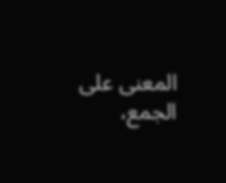المعنى على الجمع،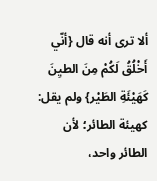ألا ترى أنه قال {أنّي أَخْلُقُ لَكُمْ مِنَ الطيِنَ كَهَيْئَةِ الطَيْر} ولم يقل: كهيئة الطائر؛ لأن الطائر واحد،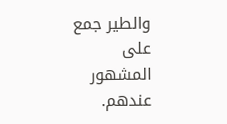والطير جمع على المشهور عندهم.